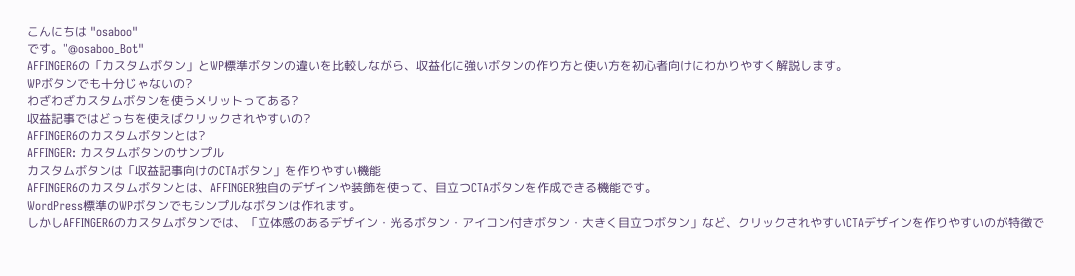こんにちは "osaboo"
です。"@osaboo_Bot"
AFFINGER6の「カスタムボタン」とWP標準ボタンの違いを比較しながら、収益化に強いボタンの作り方と使い方を初心者向けにわかりやすく解説します。
WPボタンでも十分じゃないの?
わざわざカスタムボタンを使うメリットってある?
収益記事ではどっちを使えばクリックされやすいの?
AFFINGER6のカスタムボタンとは?
AFFINGER: カスタムボタンのサンプル
カスタムボタンは「収益記事向けのCTAボタン」を作りやすい機能
AFFINGER6のカスタムボタンとは、AFFINGER独自のデザインや装飾を使って、目立つCTAボタンを作成できる機能です。
WordPress標準のWPボタンでもシンプルなボタンは作れます。
しかしAFFINGER6のカスタムボタンでは、「立体感のあるデザイン・光るボタン・アイコン付きボタン・大きく目立つボタン」など、クリックされやすいCTAデザインを作りやすいのが特徴で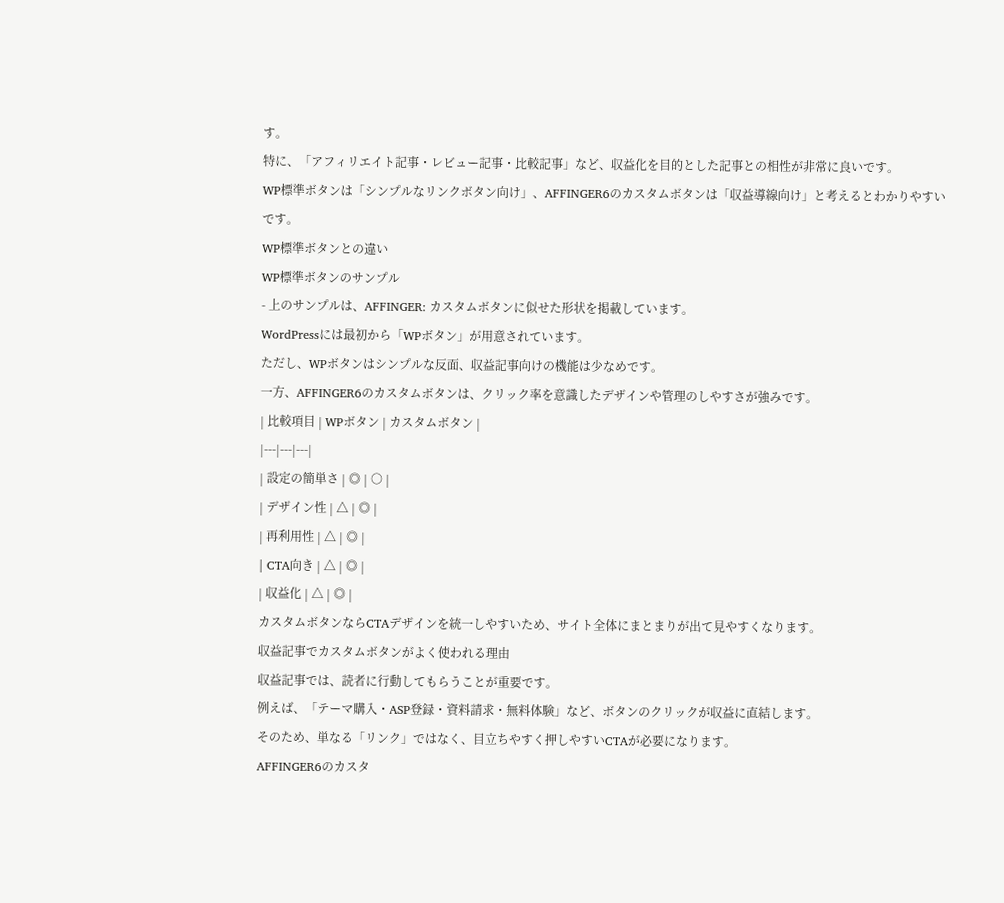す。
特に、「アフィリエイト記事・レビュー記事・比較記事」など、収益化を目的とした記事との相性が非常に良いです。
WP標準ボタンは「シンプルなリンクボタン向け」、AFFINGER6のカスタムボタンは「収益導線向け」と考えるとわかりやすいです。
WP標準ボタンとの違い
WP標準ボタンのサンプル
- 上のサンプルは、AFFINGER: カスタムボタンに似せた形状を掲載しています。
WordPressには最初から「WPボタン」が用意されています。
ただし、WPボタンはシンプルな反面、収益記事向けの機能は少なめです。
一方、AFFINGER6のカスタムボタンは、クリック率を意識したデザインや管理のしやすさが強みです。
| 比較項目 | WPボタン | カスタムボタン |
|---|---|---|
| 設定の簡単さ | ◎ | ○ |
| デザイン性 | △ | ◎ |
| 再利用性 | △ | ◎ |
| CTA向き | △ | ◎ |
| 収益化 | △ | ◎ |
カスタムボタンならCTAデザインを統一しやすいため、サイト全体にまとまりが出て見やすくなります。
収益記事でカスタムボタンがよく使われる理由
収益記事では、読者に行動してもらうことが重要です。
例えば、「テーマ購入・ASP登録・資料請求・無料体験」など、ボタンのクリックが収益に直結します。
そのため、単なる「リンク」ではなく、目立ちやすく押しやすいCTAが必要になります。
AFFINGER6のカスタ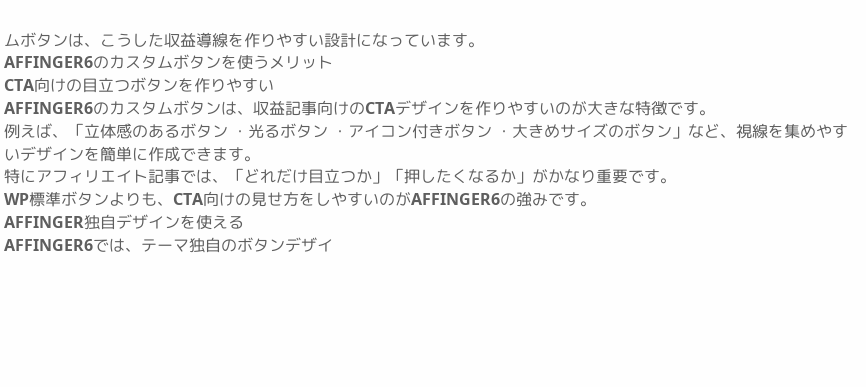ムボタンは、こうした収益導線を作りやすい設計になっています。
AFFINGER6のカスタムボタンを使うメリット
CTA向けの目立つボタンを作りやすい
AFFINGER6のカスタムボタンは、収益記事向けのCTAデザインを作りやすいのが大きな特徴です。
例えば、「立体感のあるボタン ・光るボタン ・アイコン付きボタン ・大きめサイズのボタン」など、視線を集めやすいデザインを簡単に作成できます。
特にアフィリエイト記事では、「どれだけ目立つか」「押したくなるか」がかなり重要です。
WP標準ボタンよりも、CTA向けの見せ方をしやすいのがAFFINGER6の強みです。
AFFINGER独自デザインを使える
AFFINGER6では、テーマ独自のボタンデザイ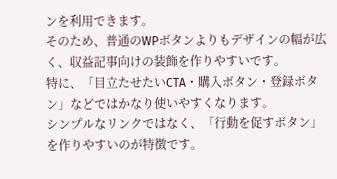ンを利用できます。
そのため、普通のWPボタンよりもデザインの幅が広く、収益記事向けの装飾を作りやすいです。
特に、「目立たせたいCTA・購入ボタン・登録ボタン」などではかなり使いやすくなります。
シンプルなリンクではなく、「行動を促すボタン」を作りやすいのが特徴です。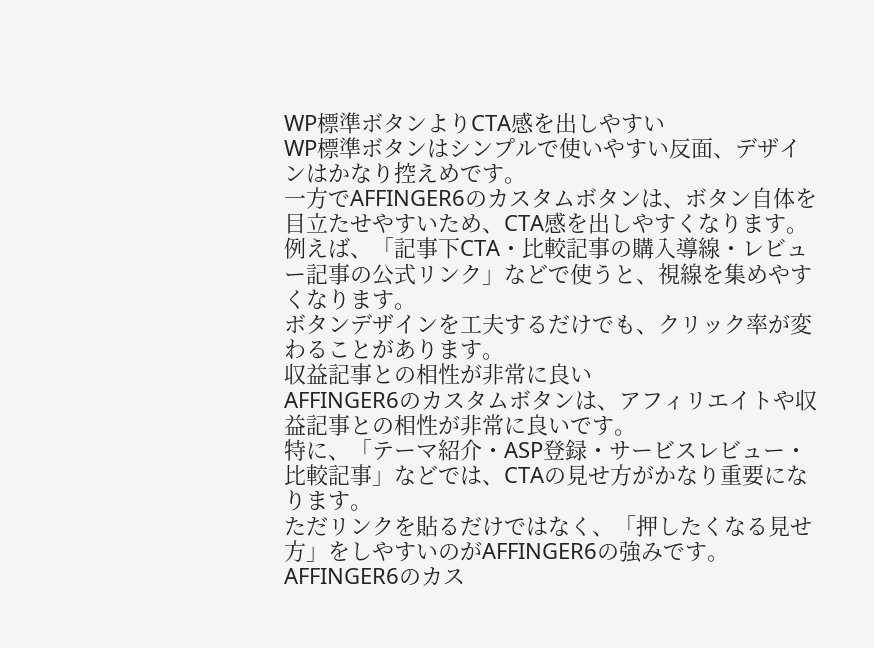WP標準ボタンよりCTA感を出しやすい
WP標準ボタンはシンプルで使いやすい反面、デザインはかなり控えめです。
一方でAFFINGER6のカスタムボタンは、ボタン自体を目立たせやすいため、CTA感を出しやすくなります。
例えば、「記事下CTA・比較記事の購入導線・レビュー記事の公式リンク」などで使うと、視線を集めやすくなります。
ボタンデザインを工夫するだけでも、クリック率が変わることがあります。
収益記事との相性が非常に良い
AFFINGER6のカスタムボタンは、アフィリエイトや収益記事との相性が非常に良いです。
特に、「テーマ紹介・ASP登録・サービスレビュー・比較記事」などでは、CTAの見せ方がかなり重要になります。
ただリンクを貼るだけではなく、「押したくなる見せ方」をしやすいのがAFFINGER6の強みです。
AFFINGER6のカス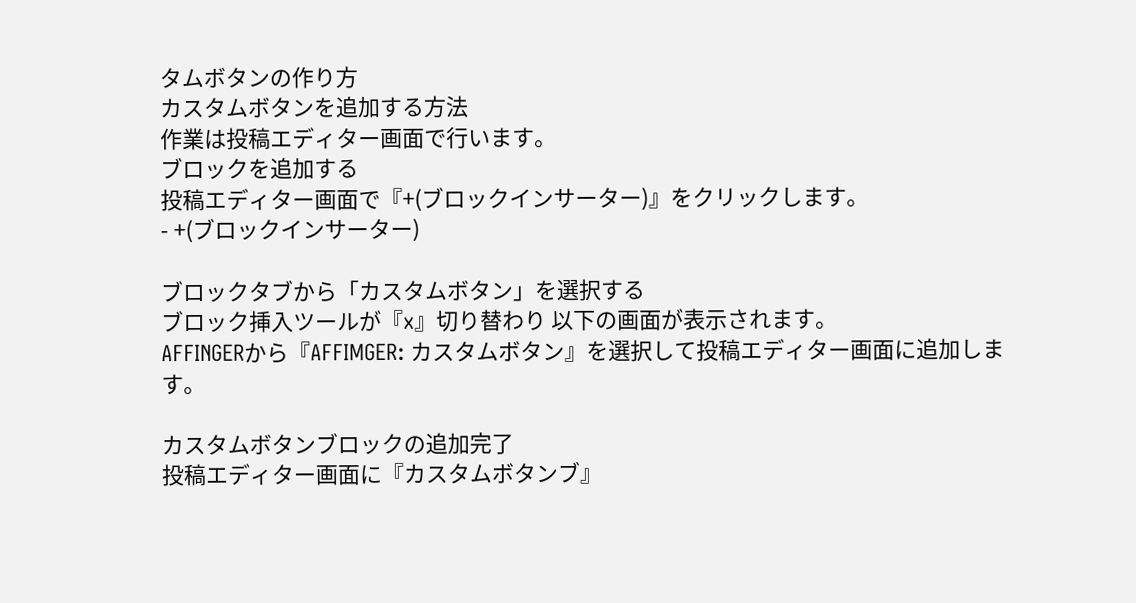タムボタンの作り方
カスタムボタンを追加する方法
作業は投稿エディター画面で行います。
ブロックを追加する
投稿エディター画面で『+(ブロックインサーター)』をクリックします。
- +(ブロックインサーター)

ブロックタブから「カスタムボタン」を選択する
ブロック挿入ツールが『x』切り替わり 以下の画面が表示されます。
AFFINGERから『AFFIMGER: カスタムボタン』を選択して投稿エディター画面に追加します。

カスタムボタンブロックの追加完了
投稿エディター画面に『カスタムボタンブ』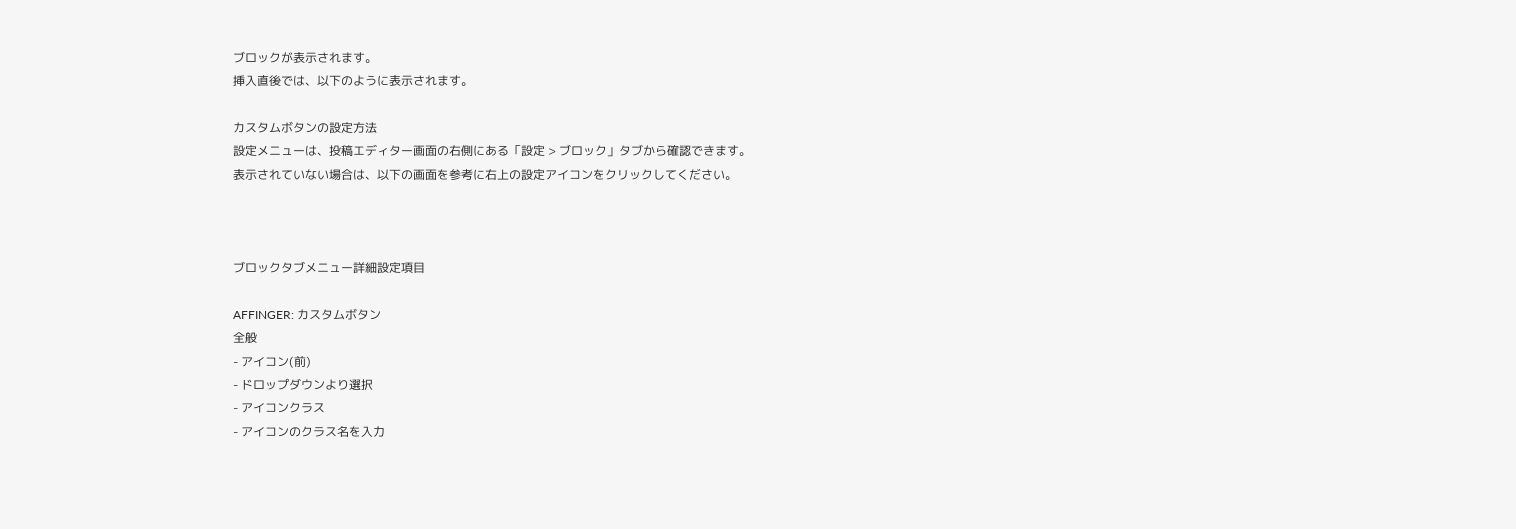ブロックが表示されます。
挿入直後では、以下のように表示されます。

カスタムボタンの設定方法
設定メニューは、投稿エディター画面の右側にある「設定 > ブロック」タブから確認できます。
表示されていない場合は、以下の画面を参考に右上の設定アイコンをクリックしてください。



ブロックタブメニュー詳細設定項目

AFFINGER: カスタムボタン
全般
- アイコン(前)
- ドロップダウンより選択
- アイコンクラス
- アイコンのクラス名を入力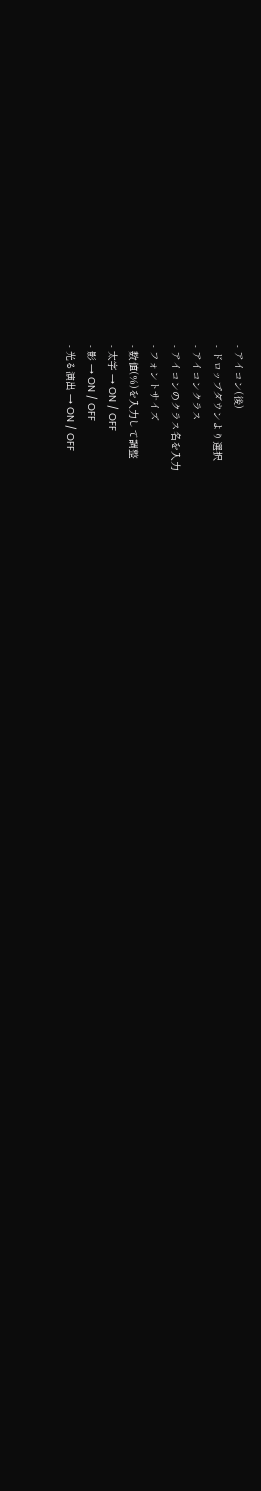- アイコン(後)
- ドロップダウンより選択
- アイコンクラス
- アイコンのクラス名を入力
- フォントサイズ
- 数値(%)を入力して調整
- 太字 → ON / OFF
- 影 → ON / OFF
- 光る演出 → ON / OFF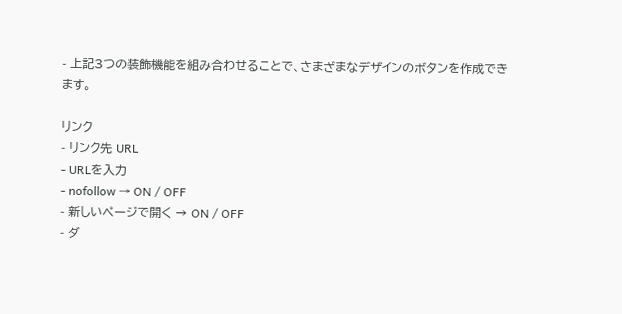- 上記3つの装飾機能を組み合わせることで、さまざまなデザインのボタンを作成できます。

リンク
- リンク先 URL
- URLを入力
- nofollow → ON / OFF
- 新しいページで開く → ON / OFF
- ダ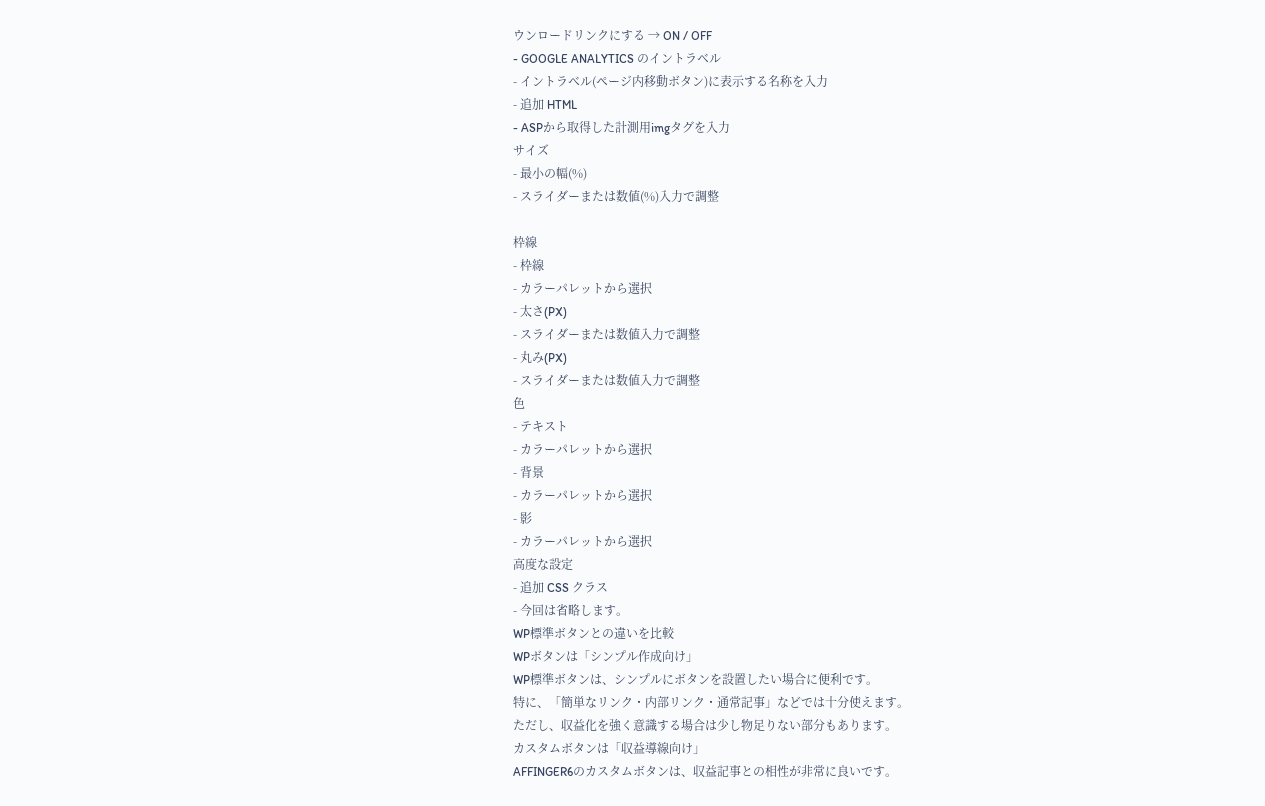ウンロードリンクにする → ON / OFF
- GOOGLE ANALYTICS のイントラベル
- イントラベル(ページ内移動ボタン)に表示する名称を入力
- 追加 HTML
- ASPから取得した計測用imgタグを入力
サイズ
- 最小の幅(%)
- スライダーまたは数値(%)入力で調整

枠線
- 枠線
- カラーパレットから選択
- 太さ(PX)
- スライダーまたは数値入力で調整
- 丸み(PX)
- スライダーまたは数値入力で調整
色
- テキスト
- カラーパレットから選択
- 背景
- カラーパレットから選択
- 影
- カラーパレットから選択
高度な設定
- 追加 CSS クラス
- 今回は省略します。
WP標準ボタンとの違いを比較
WPボタンは「シンプル作成向け」
WP標準ボタンは、シンプルにボタンを設置したい場合に便利です。
特に、「簡単なリンク・内部リンク・通常記事」などでは十分使えます。
ただし、収益化を強く意識する場合は少し物足りない部分もあります。
カスタムボタンは「収益導線向け」
AFFINGER6のカスタムボタンは、収益記事との相性が非常に良いです。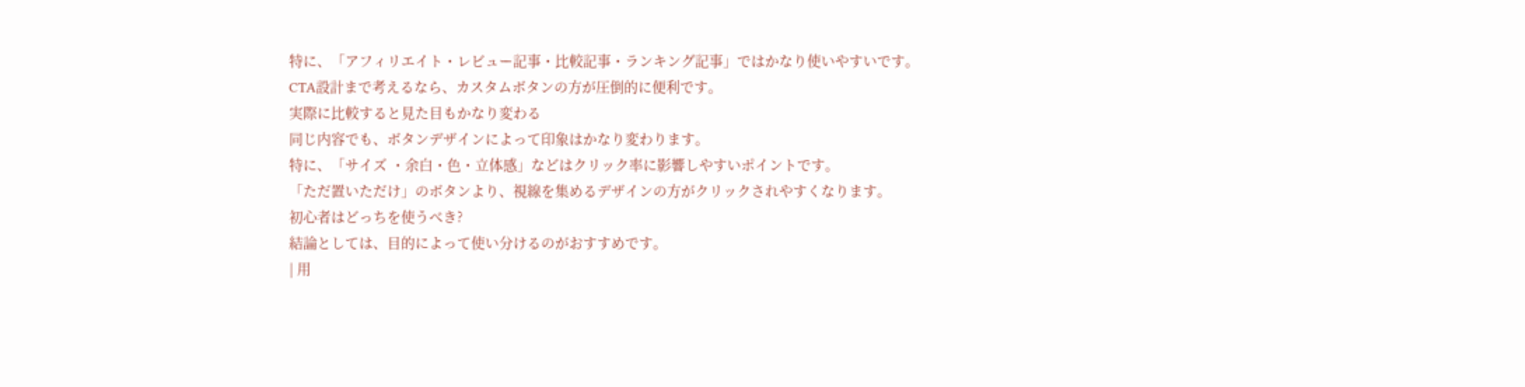特に、「アフィリエイト・レビュー記事・比較記事・ランキング記事」ではかなり使いやすいです。
CTA設計まで考えるなら、カスタムボタンの方が圧倒的に便利です。
実際に比較すると見た目もかなり変わる
同じ内容でも、ボタンデザインによって印象はかなり変わります。
特に、「サイズ ・余白・色・立体感」などはクリック率に影響しやすいポイントです。
「ただ置いただけ」のボタンより、視線を集めるデザインの方がクリックされやすくなります。
初心者はどっちを使うべき?
結論としては、目的によって使い分けるのがおすすめです。
| 用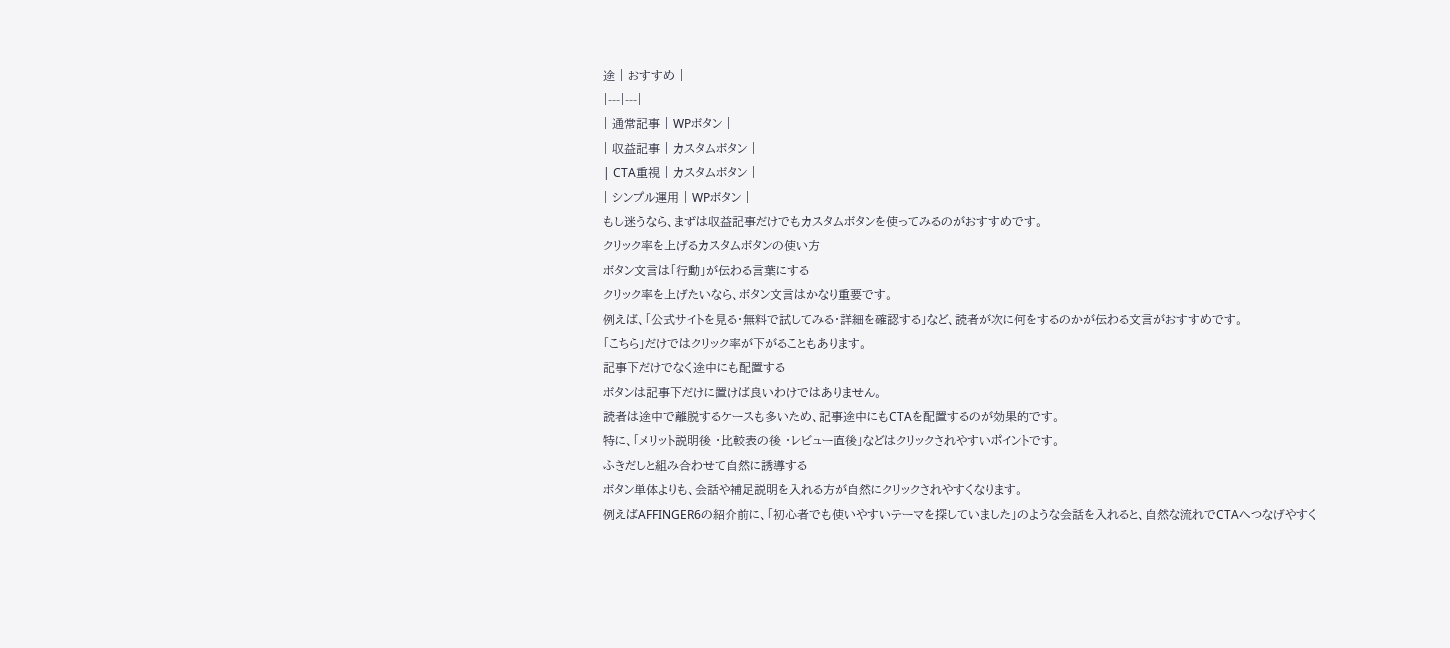途 | おすすめ |
|---|---|
| 通常記事 | WPボタン |
| 収益記事 | カスタムボタン |
| CTA重視 | カスタムボタン |
| シンプル運用 | WPボタン |
もし迷うなら、まずは収益記事だけでもカスタムボタンを使ってみるのがおすすめです。
クリック率を上げるカスタムボタンの使い方
ボタン文言は「行動」が伝わる言葉にする
クリック率を上げたいなら、ボタン文言はかなり重要です。
例えば、「公式サイトを見る・無料で試してみる・詳細を確認する」など、読者が次に何をするのかが伝わる文言がおすすめです。
「こちら」だけではクリック率が下がることもあります。
記事下だけでなく途中にも配置する
ボタンは記事下だけに置けば良いわけではありません。
読者は途中で離脱するケースも多いため、記事途中にもCTAを配置するのが効果的です。
特に、「メリット説明後 ・比較表の後 ・レビュー直後」などはクリックされやすいポイントです。
ふきだしと組み合わせて自然に誘導する
ボタン単体よりも、会話や補足説明を入れる方が自然にクリックされやすくなります。
例えばAFFINGER6の紹介前に、「初心者でも使いやすいテーマを探していました」のような会話を入れると、自然な流れでCTAへつなげやすく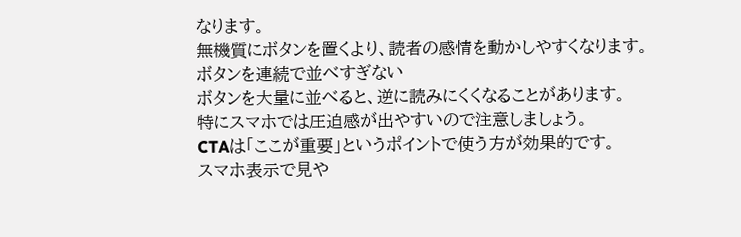なります。
無機質にボタンを置くより、読者の感情を動かしやすくなります。
ボタンを連続で並べすぎない
ボタンを大量に並べると、逆に読みにくくなることがあります。
特にスマホでは圧迫感が出やすいので注意しましょう。
CTAは「ここが重要」というポイントで使う方が効果的です。
スマホ表示で見や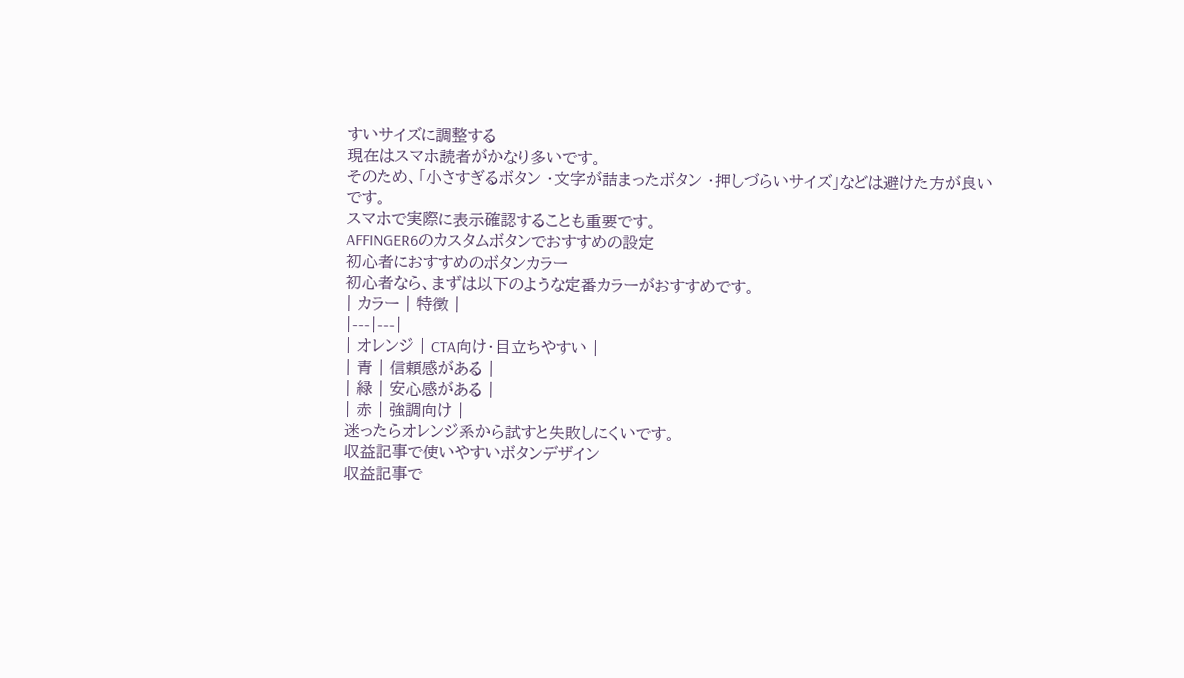すいサイズに調整する
現在はスマホ読者がかなり多いです。
そのため、「小さすぎるボタン ・文字が詰まったボタン ・押しづらいサイズ」などは避けた方が良いです。
スマホで実際に表示確認することも重要です。
AFFINGER6のカスタムボタンでおすすめの設定
初心者におすすめのボタンカラー
初心者なら、まずは以下のような定番カラーがおすすめです。
| カラー | 特徴 |
|---|---|
| オレンジ | CTA向け・目立ちやすい |
| 青 | 信頼感がある |
| 緑 | 安心感がある |
| 赤 | 強調向け |
迷ったらオレンジ系から試すと失敗しにくいです。
収益記事で使いやすいボタンデザイン
収益記事で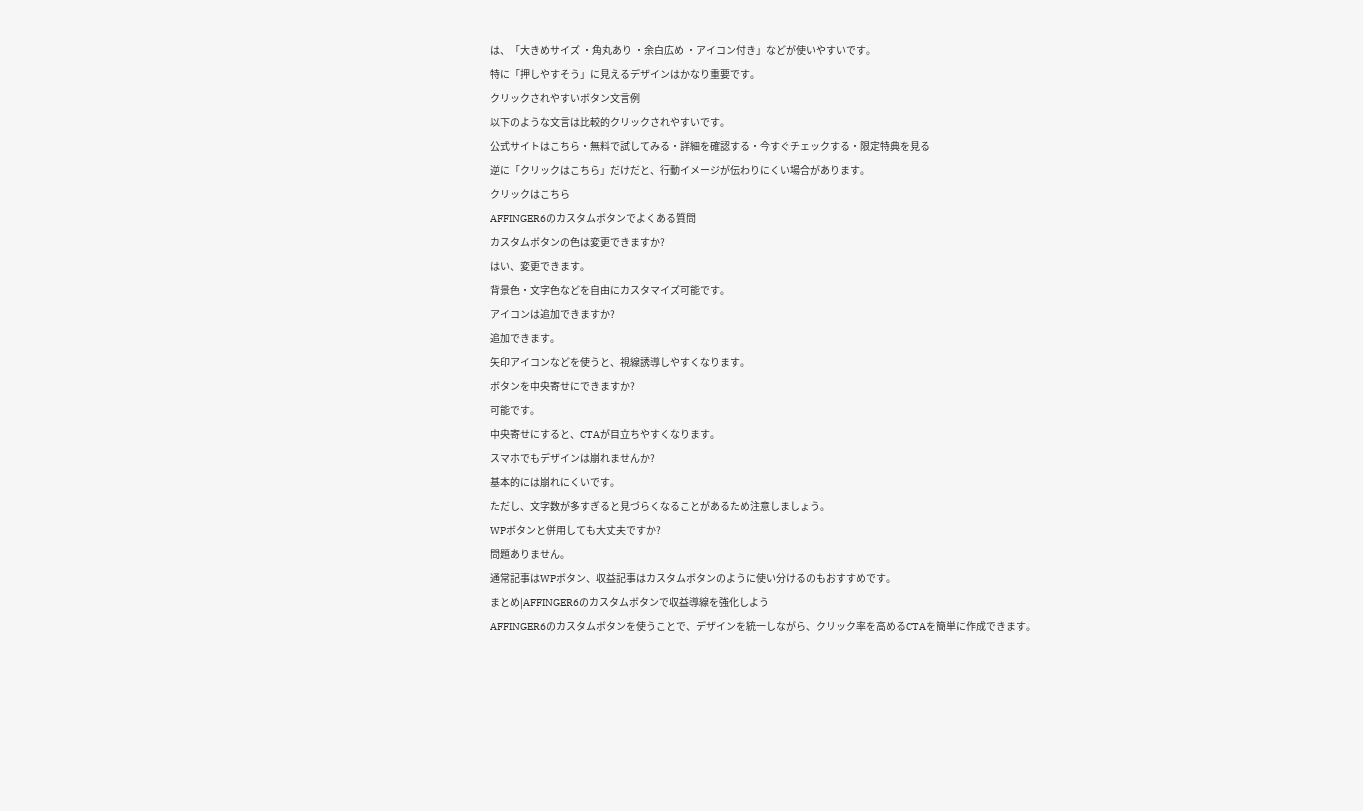は、「大きめサイズ ・角丸あり ・余白広め ・アイコン付き」などが使いやすいです。
特に「押しやすそう」に見えるデザインはかなり重要です。
クリックされやすいボタン文言例
以下のような文言は比較的クリックされやすいです。
公式サイトはこちら・無料で試してみる・詳細を確認する・今すぐチェックする・限定特典を見る
逆に「クリックはこちら」だけだと、行動イメージが伝わりにくい場合があります。
クリックはこちら
AFFINGER6のカスタムボタンでよくある質問
カスタムボタンの色は変更できますか?
はい、変更できます。
背景色・文字色などを自由にカスタマイズ可能です。
アイコンは追加できますか?
追加できます。
矢印アイコンなどを使うと、視線誘導しやすくなります。
ボタンを中央寄せにできますか?
可能です。
中央寄せにすると、CTAが目立ちやすくなります。
スマホでもデザインは崩れませんか?
基本的には崩れにくいです。
ただし、文字数が多すぎると見づらくなることがあるため注意しましょう。
WPボタンと併用しても大丈夫ですか?
問題ありません。
通常記事はWPボタン、収益記事はカスタムボタンのように使い分けるのもおすすめです。
まとめ|AFFINGER6のカスタムボタンで収益導線を強化しよう
AFFINGER6のカスタムボタンを使うことで、デザインを統一しながら、クリック率を高めるCTAを簡単に作成できます。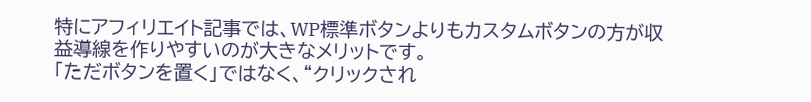特にアフィリエイト記事では、WP標準ボタンよりもカスタムボタンの方が収益導線を作りやすいのが大きなメリットです。
「ただボタンを置く」ではなく、“クリックされ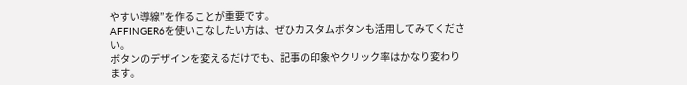やすい導線”を作ることが重要です。
AFFINGER6を使いこなしたい方は、ぜひカスタムボタンも活用してみてください。
ボタンのデザインを変えるだけでも、記事の印象やクリック率はかなり変わります。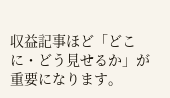収益記事ほど「どこに・どう見せるか」が重要になります。